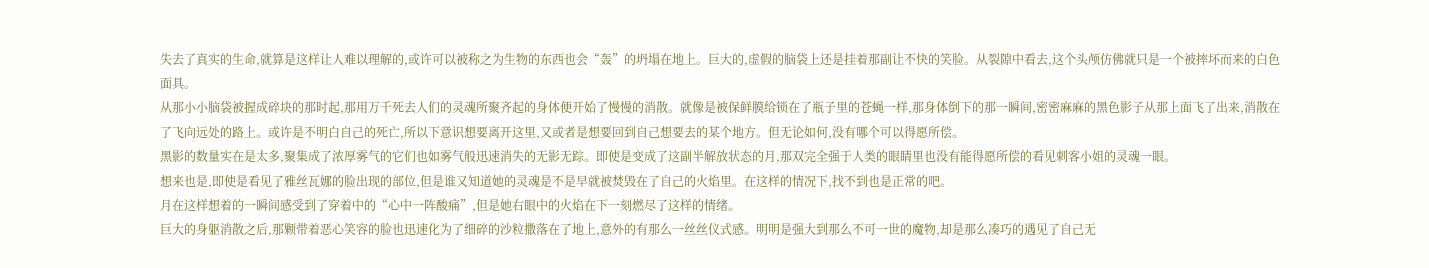失去了真实的生命,就算是这样让人难以理解的,或许可以被称之为生物的东西也会“轰”的坍塌在地上。巨大的,虚假的脑袋上还是挂着那副让不快的笑脸。从裂隙中看去,这个头颅仿佛就只是一个被摔坏而来的白色面具。
从那小小脑袋被握成碎块的那时起,那用万千死去人们的灵魂所聚齐起的身体便开始了慢慢的消散。就像是被保鲜膜给锁在了瓶子里的苍蝇一样,那身体倒下的那一瞬间,密密麻麻的黑色影子从那上面飞了出来,消散在了飞向远处的路上。或许是不明白自己的死亡,所以下意识想要离开这里,又或者是想要回到自己想要去的某个地方。但无论如何,没有哪个可以得愿所偿。
黑影的数量实在是太多,聚集成了浓厚雾气的它们也如雾气般迅速消失的无影无踪。即使是变成了这副半解放状态的月,那双完全强于人类的眼睛里也没有能得愿所偿的看见刺客小姐的灵魂一眼。
想来也是,即使是看见了雅丝瓦娜的脸出现的部位,但是谁又知道她的灵魂是不是早就被焚毁在了自己的火焰里。在这样的情况下,找不到也是正常的吧。
月在这样想着的一瞬间感受到了穿着中的“心中一阵酸痛”,但是她右眼中的火焰在下一刻燃尽了这样的情绪。
巨大的身躯消散之后,那颗带着恶心笑容的脸也迅速化为了细碎的沙粒撒落在了地上,意外的有那么一丝丝仪式感。明明是强大到那么不可一世的魔物,却是那么凑巧的遇见了自己无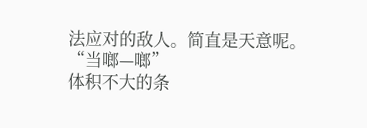法应对的敌人。简直是天意呢。
“当啷—啷”
体积不大的条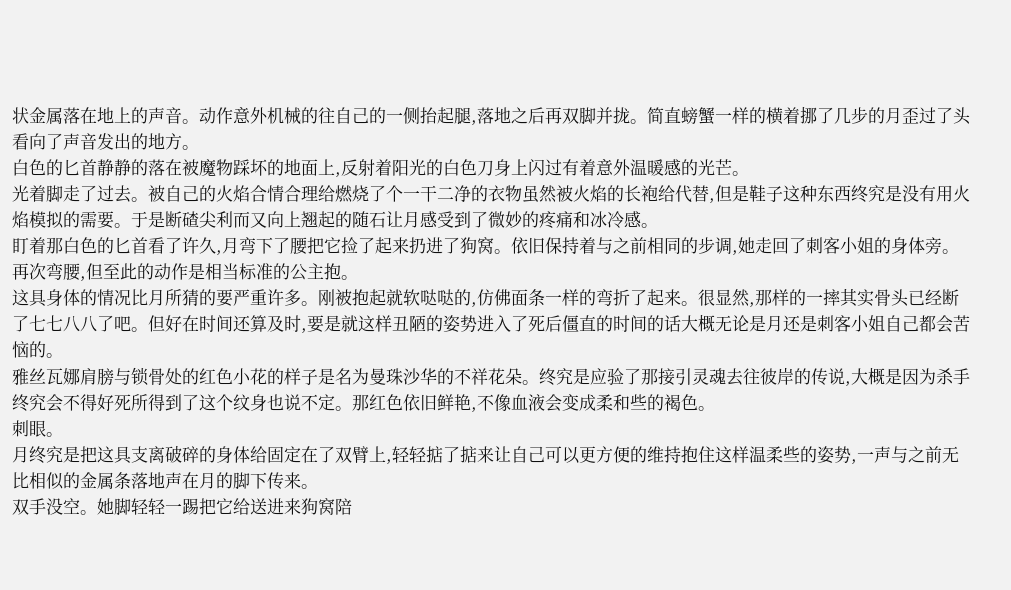状金属落在地上的声音。动作意外机械的往自己的一侧抬起腿,落地之后再双脚并拢。简直螃蟹一样的横着挪了几步的月歪过了头看向了声音发出的地方。
白色的匕首静静的落在被魔物踩坏的地面上,反射着阳光的白色刀身上闪过有着意外温暖感的光芒。
光着脚走了过去。被自己的火焰合情合理给燃烧了个一干二净的衣物虽然被火焰的长袍给代替,但是鞋子这种东西终究是没有用火焰模拟的需要。于是断碴尖利而又向上翘起的随石让月感受到了微妙的疼痛和冰冷感。
盯着那白色的匕首看了许久,月弯下了腰把它捡了起来扔进了狗窝。依旧保持着与之前相同的步调,她走回了刺客小姐的身体旁。再次弯腰,但至此的动作是相当标准的公主抱。
这具身体的情况比月所猜的要严重许多。刚被抱起就软哒哒的,仿佛面条一样的弯折了起来。很显然,那样的一摔其实骨头已经断了七七八八了吧。但好在时间还算及时,要是就这样丑陋的姿势进入了死后僵直的时间的话大概无论是月还是刺客小姐自己都会苦恼的。
雅丝瓦娜肩膀与锁骨处的红色小花的样子是名为曼珠沙华的不祥花朵。终究是应验了那接引灵魂去往彼岸的传说,大概是因为杀手终究会不得好死所得到了这个纹身也说不定。那红色依旧鲜艳,不像血液会变成柔和些的褐色。
刺眼。
月终究是把这具支离破碎的身体给固定在了双臂上,轻轻掂了掂来让自己可以更方便的维持抱住这样温柔些的姿势,一声与之前无比相似的金属条落地声在月的脚下传来。
双手没空。她脚轻轻一踢把它给送进来狗窝陪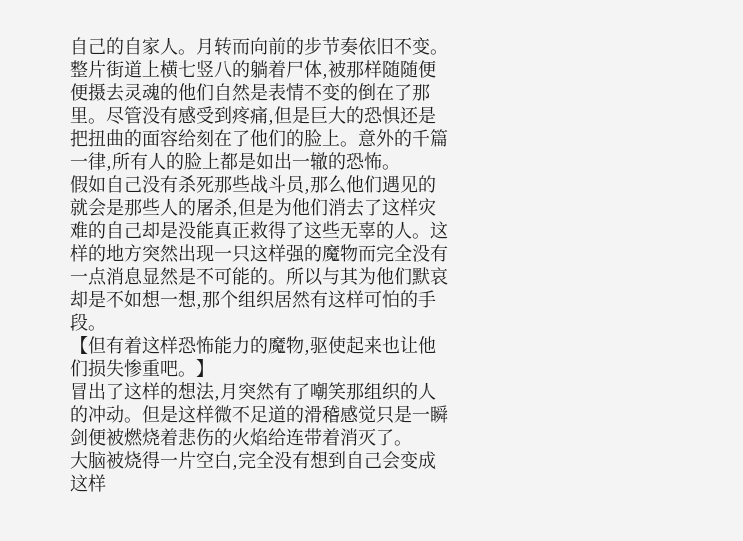自己的自家人。月转而向前的步节奏依旧不变。
整片街道上横七竖八的躺着尸体,被那样随随便便摄去灵魂的他们自然是表情不变的倒在了那里。尽管没有感受到疼痛,但是巨大的恐惧还是把扭曲的面容给刻在了他们的脸上。意外的千篇一律,所有人的脸上都是如出一辙的恐怖。
假如自己没有杀死那些战斗员,那么他们遇见的就会是那些人的屠杀,但是为他们消去了这样灾难的自己却是没能真正救得了这些无辜的人。这样的地方突然出现一只这样强的魔物而完全没有一点消息显然是不可能的。所以与其为他们默哀却是不如想一想,那个组织居然有这样可怕的手段。
【但有着这样恐怖能力的魔物,驱使起来也让他们损失惨重吧。】
冒出了这样的想法,月突然有了嘲笑那组织的人的冲动。但是这样微不足道的滑稽感觉只是一瞬剑便被燃烧着悲伤的火焰给连带着消灭了。
大脑被烧得一片空白,完全没有想到自己会变成这样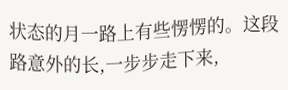状态的月一路上有些愣愣的。这段路意外的长,一步步走下来,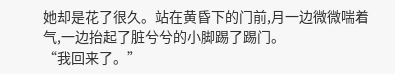她却是花了很久。站在黄昏下的门前,月一边微微喘着气,一边抬起了脏兮兮的小脚踢了踢门。
“我回来了。”